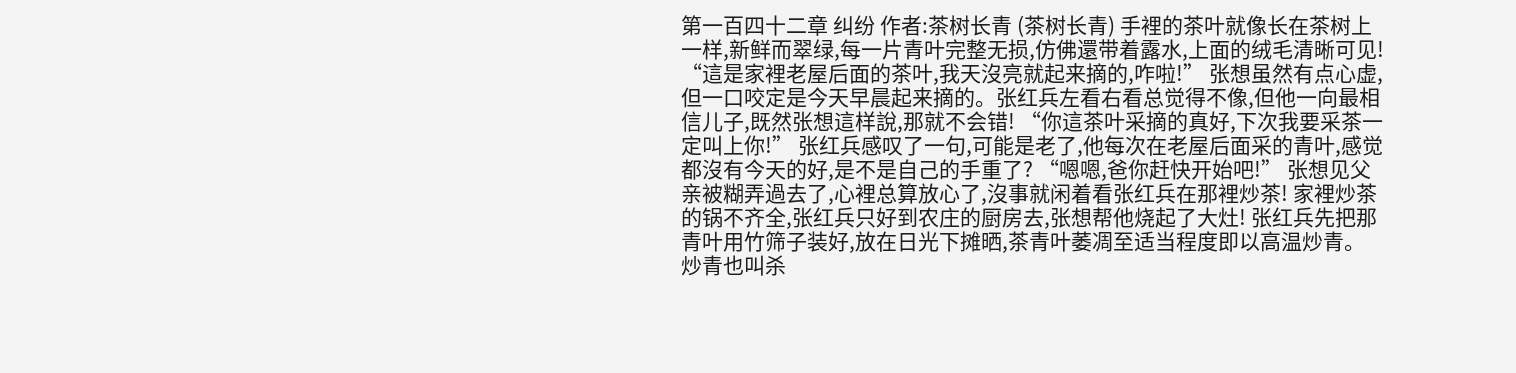第一百四十二章 纠纷 作者:茶树长青 (茶树长青) 手裡的茶叶就像长在茶树上一样,新鲜而翠绿,每一片青叶完整无损,仿佛還带着露水,上面的绒毛清晰可见! “這是家裡老屋后面的茶叶,我天沒亮就起来摘的,咋啦!” 张想虽然有点心虚,但一口咬定是今天早晨起来摘的。张红兵左看右看总觉得不像,但他一向最相信儿子,既然张想這样說,那就不会错! “你這茶叶采摘的真好,下次我要采茶一定叫上你!” 张红兵感叹了一句,可能是老了,他每次在老屋后面采的青叶,感觉都沒有今天的好,是不是自己的手重了? “嗯嗯,爸你赶快开始吧!” 张想见父亲被糊弄過去了,心裡总算放心了,沒事就闲着看张红兵在那裡炒茶! 家裡炒茶的锅不齐全,张红兵只好到农庄的厨房去,张想帮他烧起了大灶! 张红兵先把那青叶用竹筛子装好,放在日光下摊晒,茶青叶萎凋至适当程度即以高温炒青。 炒青也叫杀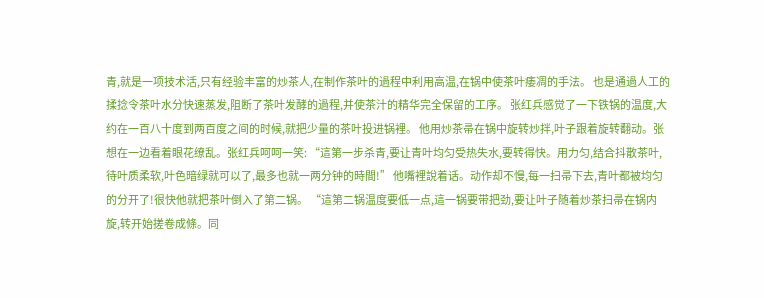青,就是一项技术活,只有经验丰富的炒茶人,在制作茶叶的過程中利用高温,在锅中使茶叶痿凋的手法。 也是通過人工的揉捻令茶叶水分快速蒸发,阻断了茶叶发酵的過程,并使茶汁的精华完全保留的工序。 张红兵感觉了一下铁锅的温度,大约在一百八十度到两百度之间的时候,就把少量的茶叶投进锅裡。 他用炒茶帚在锅中旋转炒拌,叶子跟着旋转翻动。张想在一边看着眼花缭乱。张红兵呵呵一笑: “這第一步杀青,要让青叶均匀受热失水,要转得快。用力匀,结合抖散茶叶,待叶质柔软,叶色暗绿就可以了,最多也就一两分钟的時間!” 他嘴裡說着话。动作却不慢,每一扫帚下去,青叶都被均匀的分开了!很快他就把茶叶倒入了第二锅。 “這第二锅温度要低一点,這一锅要带把劲,要让叶子随着炒茶扫帚在锅内旋,转开始搓卷成條。同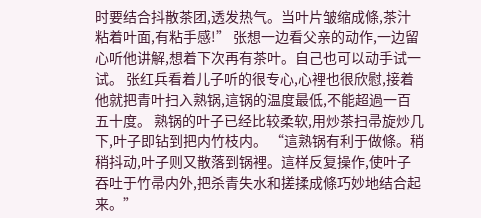时要结合抖散茶团,透发热气。当叶片皱缩成條,茶汁粘着叶面,有粘手感!” 张想一边看父亲的动作,一边留心听他讲解,想着下次再有茶叶。自己也可以动手试一试。 张红兵看着儿子听的很专心,心裡也很欣慰,接着他就把青叶扫入熟锅,這锅的温度最低,不能超過一百五十度。 熟锅的叶子已经比较柔软,用炒茶扫帚旋炒几下,叶子即钻到把内竹枝内。 “這熟锅有利于做條。稍稍抖动,叶子则又散落到锅裡。這样反复操作,使叶子吞吐于竹帚内外,把杀青失水和搓揉成條巧妙地结合起来。”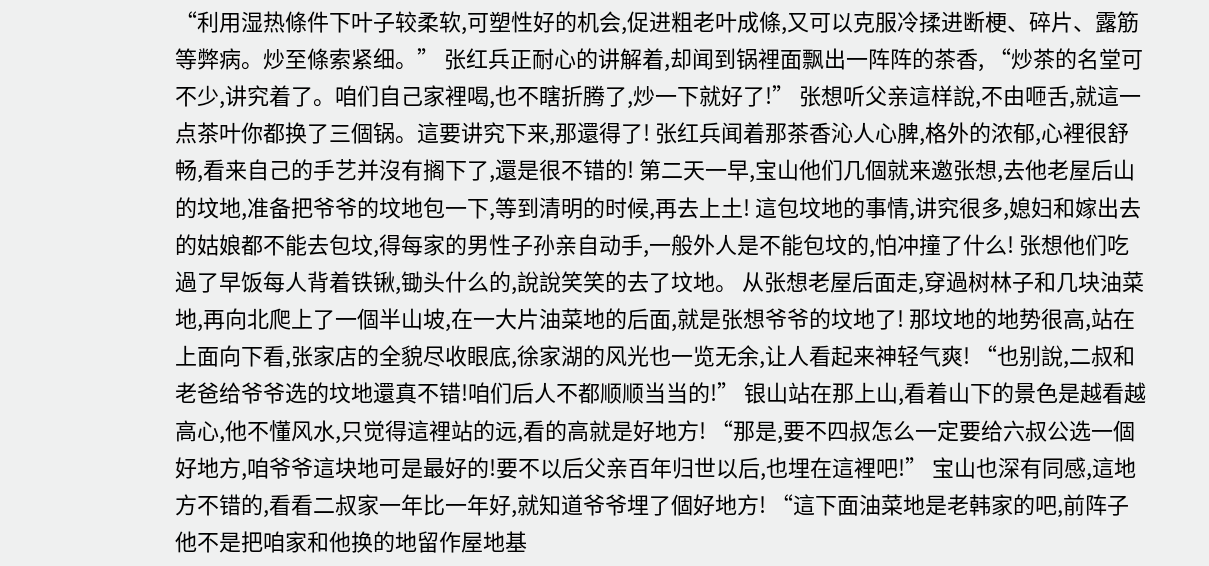“利用湿热條件下叶子较柔软,可塑性好的机会,促进粗老叶成條,又可以克服冷揉进断梗、碎片、露筋等弊病。炒至條索紧细。” 张红兵正耐心的讲解着,却闻到锅裡面飘出一阵阵的茶香, “炒茶的名堂可不少,讲究着了。咱们自己家裡喝,也不瞎折腾了,炒一下就好了!” 张想听父亲這样說,不由咂舌,就這一点茶叶你都换了三個锅。這要讲究下来,那還得了! 张红兵闻着那茶香沁人心脾,格外的浓郁,心裡很舒畅,看来自己的手艺并沒有搁下了,還是很不错的! 第二天一早,宝山他们几個就来邀张想,去他老屋后山的坟地,准备把爷爷的坟地包一下,等到清明的时候,再去上土! 這包坟地的事情,讲究很多,媳妇和嫁出去的姑娘都不能去包坟,得每家的男性子孙亲自动手,一般外人是不能包坟的,怕冲撞了什么! 张想他们吃過了早饭每人背着铁锹,锄头什么的,說說笑笑的去了坟地。 从张想老屋后面走,穿過树林子和几块油菜地,再向北爬上了一個半山坡,在一大片油菜地的后面,就是张想爷爷的坟地了! 那坟地的地势很高,站在上面向下看,张家店的全貌尽收眼底,徐家湖的风光也一览无余,让人看起来神轻气爽! “也别說,二叔和老爸给爷爷选的坟地還真不错!咱们后人不都顺顺当当的!” 银山站在那上山,看着山下的景色是越看越高心,他不懂风水,只觉得這裡站的远,看的高就是好地方! “那是,要不四叔怎么一定要给六叔公选一個好地方,咱爷爷這块地可是最好的!要不以后父亲百年归世以后,也埋在這裡吧!” 宝山也深有同感,這地方不错的,看看二叔家一年比一年好,就知道爷爷埋了個好地方! “這下面油菜地是老韩家的吧,前阵子他不是把咱家和他换的地留作屋地基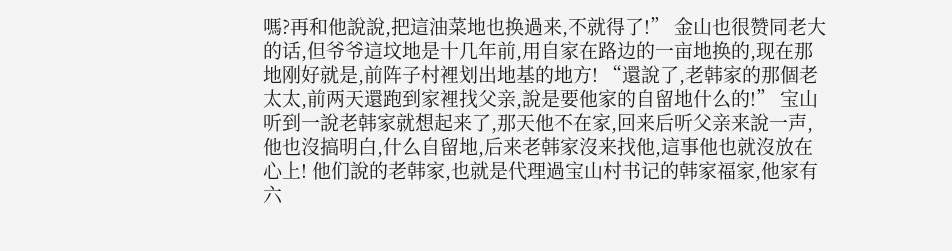嗎?再和他說說,把這油菜地也换過来,不就得了!” 金山也很赞同老大的话,但爷爷這坟地是十几年前,用自家在路边的一亩地换的,现在那地刚好就是,前阵子村裡划出地基的地方! “還說了,老韩家的那個老太太,前两天還跑到家裡找父亲,說是要他家的自留地什么的!” 宝山听到一說老韩家就想起来了,那天他不在家,回来后听父亲来說一声,他也沒搞明白,什么自留地,后来老韩家沒来找他,這事他也就沒放在心上! 他们說的老韩家,也就是代理過宝山村书记的韩家福家,他家有六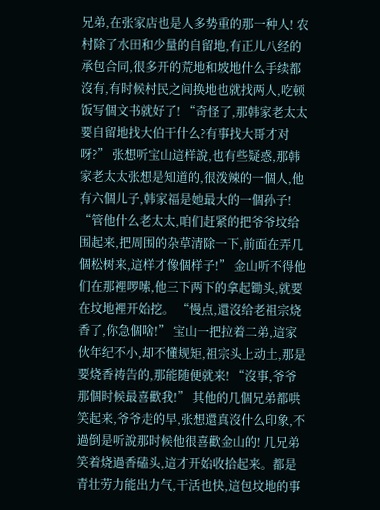兄弟,在张家店也是人多势重的那一种人! 农村除了水田和少量的自留地,有正儿八经的承包合同,很多开的荒地和坡地什么手续都沒有,有时候村民之间换地也就找两人,吃顿饭写個文书就好了! “奇怪了,那韩家老太太要自留地找大伯干什么?有事找大哥才对呀?” 张想听宝山這样說,也有些疑惑,那韩家老太太张想是知道的,很泼辣的一個人,他有六個儿子,韩家福是她最大的一個孙子! “管他什么老太太,咱们赶紧的把爷爷坟给围起来,把周围的杂草清除一下,前面在弄几個松树来,這样才像個样子!” 金山听不得他们在那裡啰嗦,他三下两下的拿起锄头,就要在坟地裡开始挖。 “慢点,還沒给老祖宗烧香了,你急個啥!” 宝山一把拉着二弟,這家伙年纪不小,却不懂规矩,祖宗头上动土,那是要烧香祷告的,那能随便就来! “沒事,爷爷那個时候最喜歡我!” 其他的几個兄弟都哄笑起来,爷爷走的早,张想還真沒什么印象,不過倒是听說那时候他很喜歡金山的! 几兄弟笑着烧過香磕头,這才开始收拾起来。都是青壮劳力能出力气,干活也快,這包坟地的事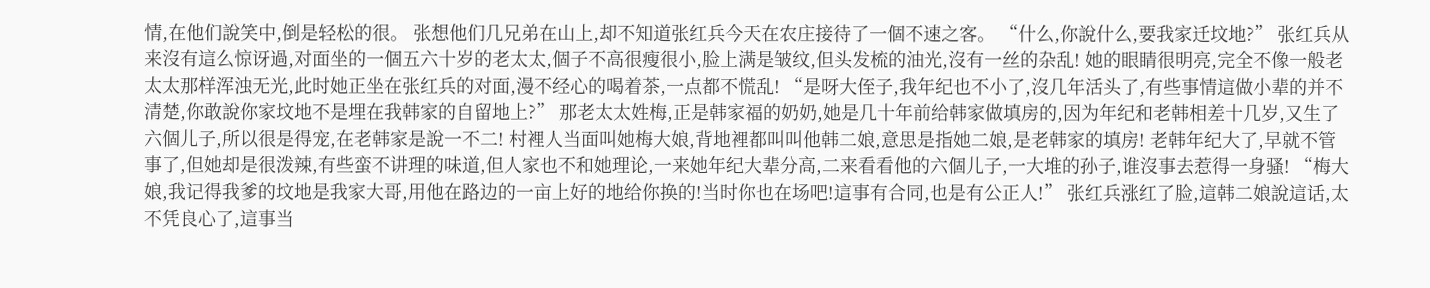情,在他们說笑中,倒是轻松的很。 张想他们几兄弟在山上,却不知道张红兵今天在农庄接待了一個不速之客。 “什么,你說什么,要我家迁坟地?” 张红兵从来沒有這么惊讶過,对面坐的一個五六十岁的老太太,個子不高很瘦很小,脸上满是皱纹,但头发梳的油光,沒有一丝的杂乱! 她的眼睛很明亮,完全不像一般老太太那样浑浊无光,此时她正坐在张红兵的对面,漫不经心的喝着茶,一点都不慌乱! “是呀大侄子,我年纪也不小了,沒几年活头了,有些事情這做小辈的并不清楚,你敢說你家坟地不是埋在我韩家的自留地上?” 那老太太姓梅,正是韩家福的奶奶,她是几十年前给韩家做填房的,因为年纪和老韩相差十几岁,又生了六個儿子,所以很是得宠,在老韩家是說一不二! 村裡人当面叫她梅大娘,背地裡都叫叫他韩二娘,意思是指她二娘,是老韩家的填房! 老韩年纪大了,早就不管事了,但她却是很泼辣,有些蛮不讲理的味道,但人家也不和她理论,一来她年纪大辈分高,二来看看他的六個儿子,一大堆的孙子,谁沒事去惹得一身骚! “梅大娘,我记得我爹的坟地是我家大哥,用他在路边的一亩上好的地给你换的!当时你也在场吧!這事有合同,也是有公正人!” 张红兵涨红了脸,這韩二娘說這话,太不凭良心了,這事当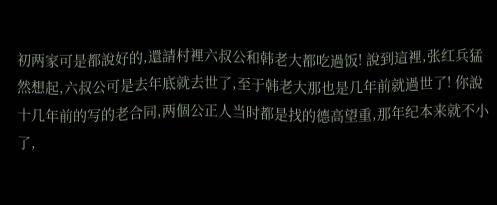初两家可是都說好的,還請村裡六叔公和韩老大都吃過饭! 說到這裡,张红兵猛然想起,六叔公可是去年底就去世了,至于韩老大那也是几年前就過世了! 你說十几年前的写的老合同,两個公正人当时都是找的德高望重,那年纪本来就不小了,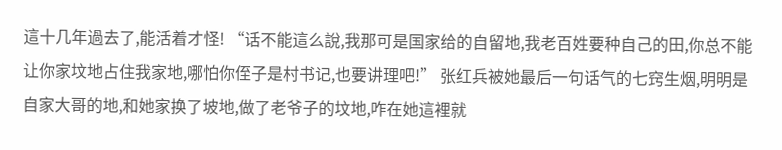這十几年過去了,能活着才怪! “话不能這么說,我那可是国家给的自留地,我老百姓要种自己的田,你总不能让你家坟地占住我家地,哪怕你侄子是村书记,也要讲理吧!” 张红兵被她最后一句话气的七窍生烟,明明是自家大哥的地,和她家换了坡地,做了老爷子的坟地,咋在她這裡就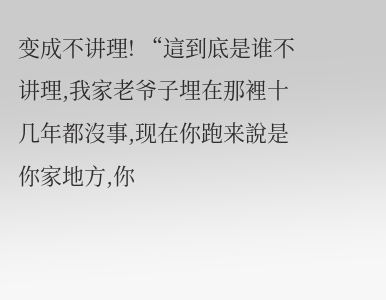变成不讲理! “這到底是谁不讲理,我家老爷子埋在那裡十几年都沒事,现在你跑来說是你家地方,你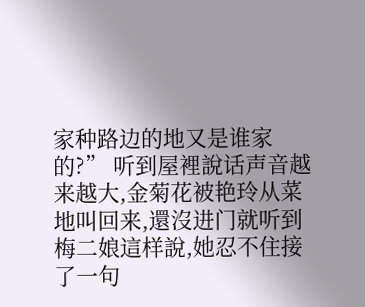家种路边的地又是谁家的?” 听到屋裡說话声音越来越大,金菊花被艳玲从菜地叫回来,還沒进门就听到梅二娘這样說,她忍不住接了一句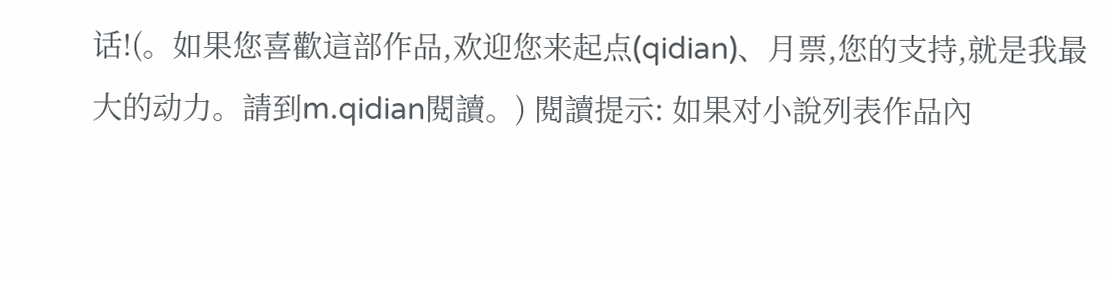话!(。如果您喜歡這部作品,欢迎您来起点(qidian)、月票,您的支持,就是我最大的动力。請到m.qidian閱讀。) 閱讀提示: 如果对小說列表作品內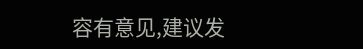容有意见,建议发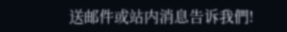送邮件或站内消息告诉我們!